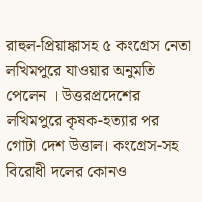রাহুল-প্রিয়াঙ্কাসহ ৫ কংগ্রেস নেতা লখিমপুরে যাওয়ার অনুমতি পেলেন । উত্তরপ্রদেশের লখিমপুরে কৃষক-হত্যার পর গোটা দেশ উত্তাল। কংগ্রেস-সহ বিরোধী দলের কোনও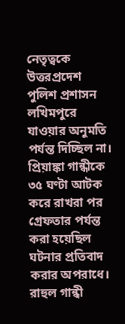নেতৃত্বকে উত্তরপ্রদেশ পুলিশ প্রশাসন লখিমপুরে যাওয়ার অনুমতি পর্যন্ত দিচ্ছিল না।
প্রিয়াঙ্কা গান্ধীকে ৩৫ ঘণ্টা আটক করে রাখরা পর গ্রেফতার পর্যন্ত করা হয়েছিল ঘটনার প্রতিবাদ করার অপরাধে। রাহুল গান্ধী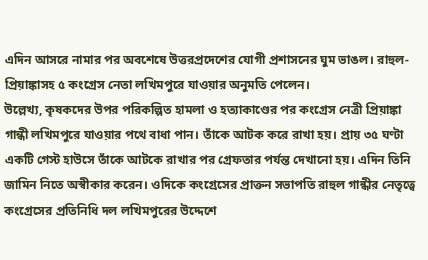এদিন আসরে নামার পর অবশেষে উত্তরপ্রদেশের যোগী প্রশাসনের ঘুম ভাঙল। রাহুল-প্রিয়াঙ্কাসহ ৫ কংগ্রেস নেতা লখিমপুরে যাওয়ার অনুমতি পেলেন।
উল্লেখ্য, কৃষকদের উপর পরিকল্পিত হামলা ও হত্যাকাণ্ডের পর কংগ্রেস নেত্রী প্রিয়াঙ্কা গান্ধী লখিমপুরে যাওয়ার পথে বাধা পান। তাঁকে আটক করে রাখা হয়। প্রায় ৩৫ ঘণ্টা একটি গেস্ট হাউসে তাঁকে আটকে রাখার পর গ্রেফতার পর্যন্ত দেখানো হয়। এদিন তিনি জামিন নিতে অস্বীকার করেন। ওদিকে কংগ্রেসের প্রাক্তন সভাপতি রাহুল গান্ধীর নেতৃত্বে কংগ্রেসের প্রতিনিধি দল লখিমপুরের উদ্দেশে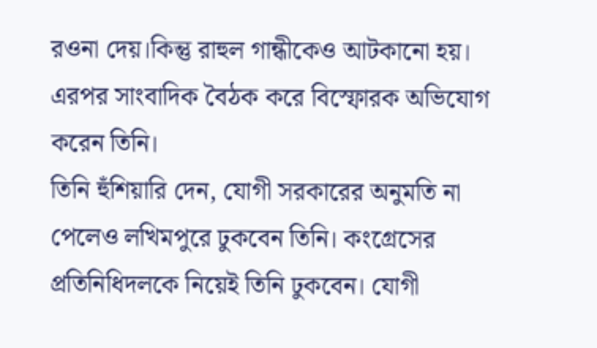রওনা দেয়।কিন্তু রাহুল গান্ধীকেও আটকানো হয়। এরপর সাংবাদিক বৈঠক করে বিস্ফোরক অভিযোগ করেন তিনি।
তিনি হুঁশিয়ারি দেন, যোগী সরকারের অনুমতি না পেলেও লখিমপুরে ঢুকবেন তিনি। কংগ্রেসের প্রতিনিধিদলকে নিয়েই তিনি ঢুকবেন। যোগী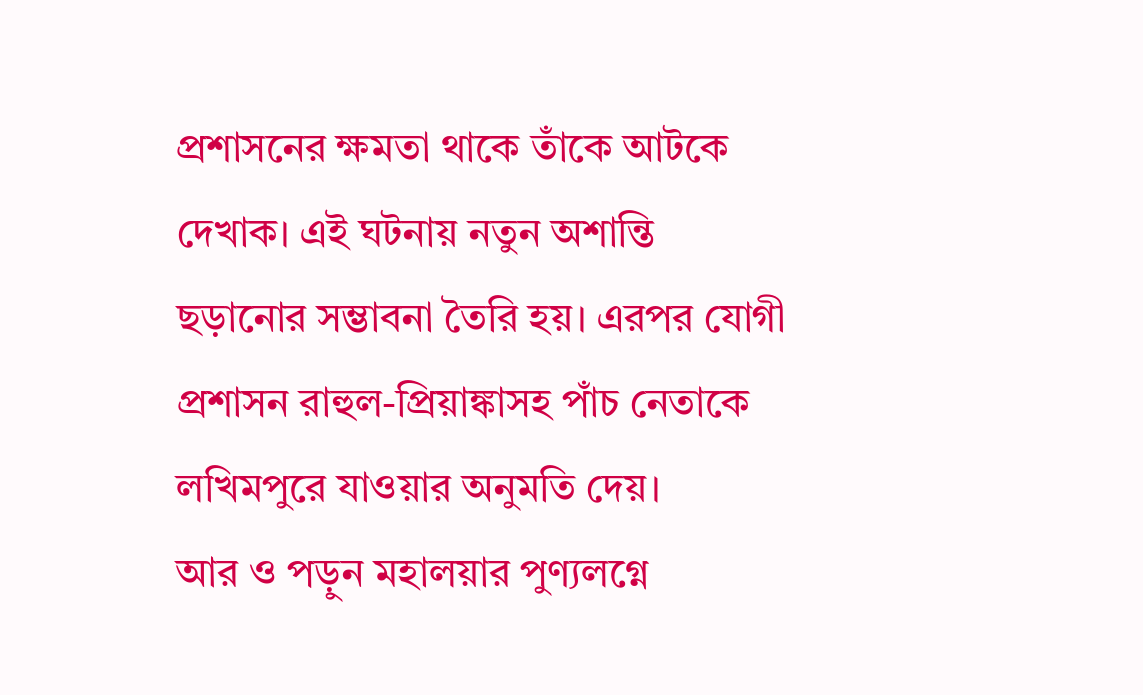প্রশাসনের ক্ষমতা থাকে তাঁকে আটকে দেখাক। এই ঘটনায় নতুন অশান্তি ছড়ানোর সম্ভাবনা তৈরি হয়। এরপর যোগী প্রশাসন রাহুল-প্রিয়াঙ্কাসহ পাঁচ নেতাকে লখিমপুরে যাওয়ার অনুমতি দেয়।
আর ও পড়ুন মহালয়ার পুণ্যলগ্নে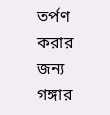তর্পণ করার জন্য গঙ্গার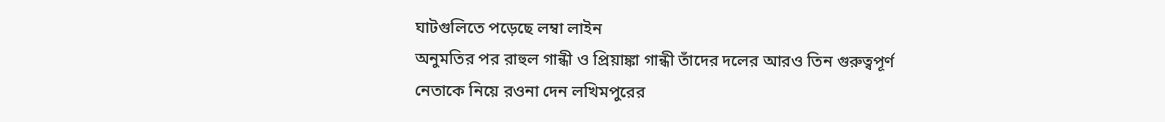ঘাটগুলিতে পড়েছে লম্বা লাইন
অনুমতির পর রাহুল গান্ধী ও প্রিয়াঙ্কা গান্ধী তাঁদের দলের আরও তিন গুরুত্বপূর্ণ নেতাকে নিয়ে রওনা দেন লখিমপুরের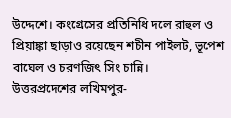উদ্দেশে। কংগ্রেসের প্রতিনিধি দলে রাহুল ও প্রিয়াঙ্কা ছাড়াও রয়েছেন শচীন পাইলট, ভূপেশ বাঘেল ও চরণজিৎ সিং চান্নি।
উত্তরপ্রদেশের লখিমপুর-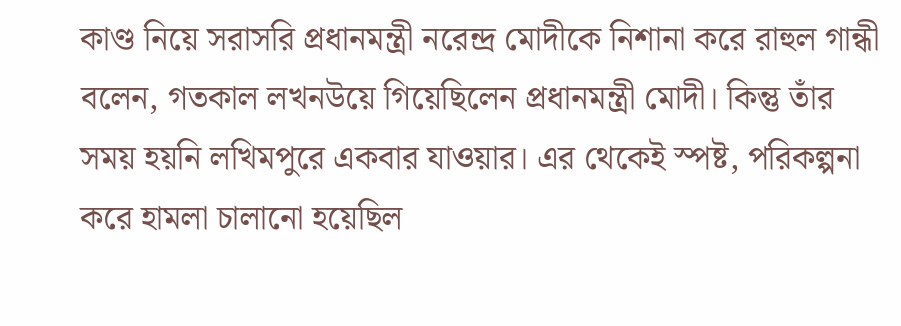কাণ্ড নিয়ে সরাসরি প্রধানমন্ত্রী নরেন্দ্র মোদীকে নিশানা করে রাহুল গান্ধী বলেন, গতকাল লখনউয়ে গিয়েছিলেন প্রধানমন্ত্রী মোদী। কিন্তু তাঁর সময় হয়নি লখিমপুরে একবার যাওয়ার। এর থেকেই স্পষ্ট, পরিকল্পনা করে হামলা চালানো হয়েছিল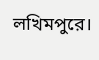লখিমপুরে।